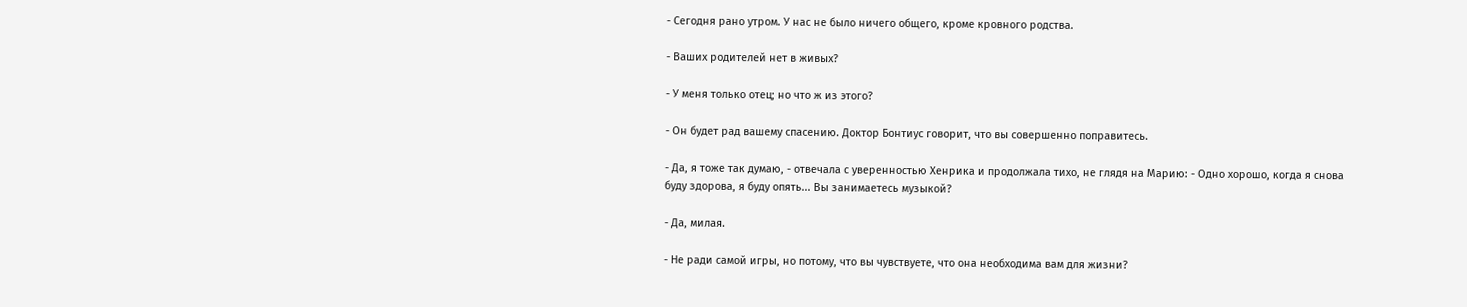- Сегодня рано утром. У нас не было ничего общего, кроме кровного родства.

- Ваших родителей нет в живых?

- У меня только отец; но что ж из этого?

- Он будет рад вашему спасению. Доктор Бонтиус говорит, что вы совершенно поправитесь.

- Да, я тоже так думаю, - отвечала с уверенностью Хенрика и продолжала тихо, не глядя на Марию: - Одно хорошо, когда я снова буду здорова, я буду опять... Вы занимаетесь музыкой?

- Да, милая.

- Не ради самой игры, но потому, что вы чувствуете, что она необходима вам для жизни?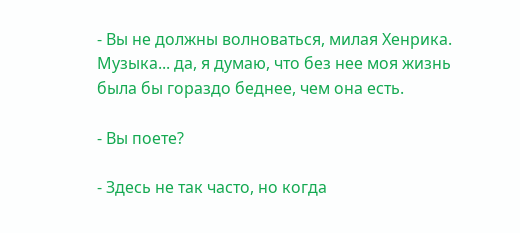- Вы не должны волноваться, милая Хенрика. Музыка... да, я думаю, что без нее моя жизнь была бы гораздо беднее, чем она есть.

- Вы поете?

- Здесь не так часто, но когда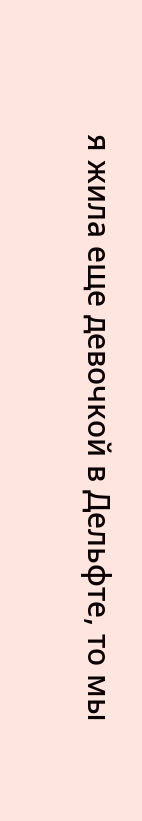я жила еще девочкой в Дельфте, то мы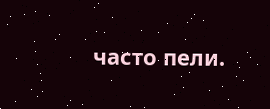часто пели.